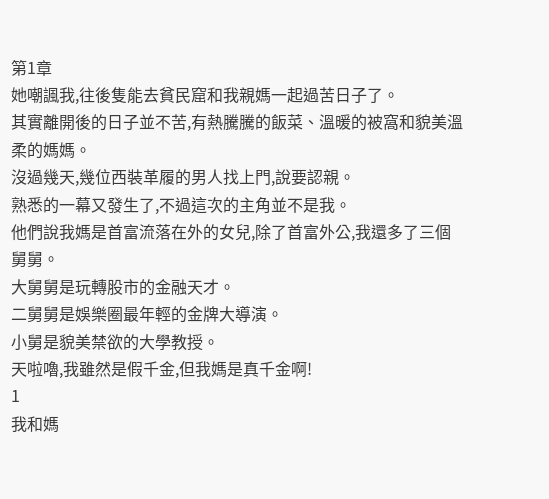第1章
她嘲諷我,往後隻能去貧民窟和我親媽一起過苦日子了。
其實離開後的日子並不苦,有熱騰騰的飯菜、溫暖的被窩和貌美溫柔的媽媽。
沒過幾天,幾位西裝革履的男人找上門,說要認親。
熟悉的一幕又發生了,不過這次的主角並不是我。
他們說我媽是首富流落在外的女兒,除了首富外公,我還多了三個舅舅。
大舅舅是玩轉股市的金融天才。
二舅舅是娛樂圈最年輕的金牌大導演。
小舅是貌美禁欲的大學教授。
天啦嚕,我雖然是假千金,但我媽是真千金啊!
1
我和媽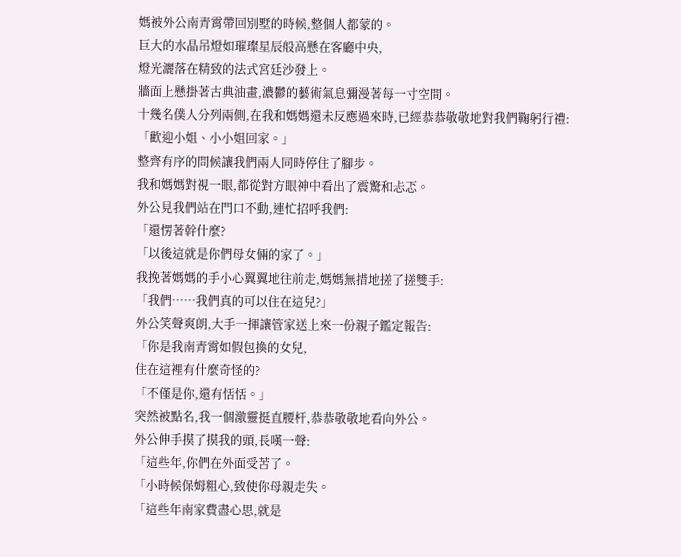媽被外公南青霄帶回別墅的時候,整個人都蒙的。
巨大的水晶吊燈如璀璨星辰般高懸在客廳中央,
燈光灑落在精致的法式宮廷沙發上。
牆面上懸掛著古典油畫,濃鬱的藝術氣息彌漫著每一寸空間。
十幾名僕人分列兩側,在我和媽媽還未反應過來時,已經恭恭敬敬地對我們鞠躬行禮:
「歡迎小姐、小小姐回家。」
整齊有序的問候讓我們兩人同時停住了腳步。
我和媽媽對視一眼,都從對方眼神中看出了震驚和忐忑。
外公見我們站在門口不動,連忙招呼我們:
「還愣著幹什麼?
「以後這就是你們母女倆的家了。」
我挽著媽媽的手小心翼翼地往前走,媽媽無措地搓了搓雙手:
「我們……我們真的可以住在這兒?」
外公笑聲爽朗,大手一揮讓管家送上來一份親子鑑定報告:
「你是我南青霄如假包換的女兒,
住在這裡有什麼奇怪的?
「不僅是你,還有恬恬。」
突然被點名,我一個激靈挺直腰杆,恭恭敬敬地看向外公。
外公伸手摸了摸我的頭,長嘆一聲:
「這些年,你們在外面受苦了。
「小時候保姆粗心,致使你母親走失。
「這些年南家費盡心思,就是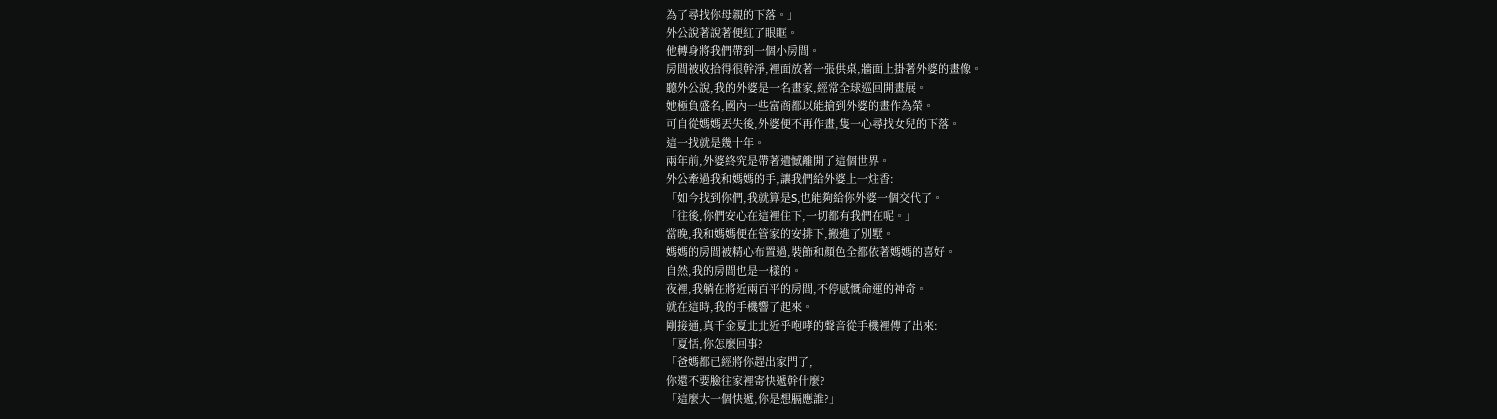為了尋找你母親的下落。」
外公說著說著便紅了眼眶。
他轉身將我們帶到一個小房間。
房間被收拾得很幹淨,裡面放著一張供桌,牆面上掛著外婆的畫像。
聽外公說,我的外婆是一名畫家,經常全球巡回開畫展。
她極負盛名,國內一些富商都以能搶到外婆的畫作為榮。
可自從媽媽丟失後,外婆便不再作畫,隻一心尋找女兒的下落。
這一找就是幾十年。
兩年前,外婆終究是帶著遺憾離開了這個世界。
外公牽過我和媽媽的手,讓我們給外婆上一炷香:
「如今找到你們,我就算是S,也能夠給你外婆一個交代了。
「往後,你們安心在這裡住下,一切都有我們在呢。」
當晚,我和媽媽便在管家的安排下,搬進了別墅。
媽媽的房間被精心布置過,裝飾和顏色全都依著媽媽的喜好。
自然,我的房間也是一樣的。
夜裡,我躺在將近兩百平的房間,不停感慨命運的神奇。
就在這時,我的手機響了起來。
剛接通,真千金夏北北近乎咆哮的聲音從手機裡傳了出來:
「夏恬,你怎麼回事?
「爸媽都已經將你趕出家門了,
你還不要臉往家裡寄快遞幹什麼?
「這麼大一個快遞,你是想膈應誰?」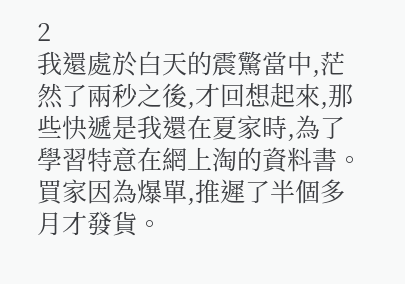2
我還處於白天的震驚當中,茫然了兩秒之後,才回想起來,那些快遞是我還在夏家時,為了學習特意在網上淘的資料書。
買家因為爆單,推遲了半個多月才發貨。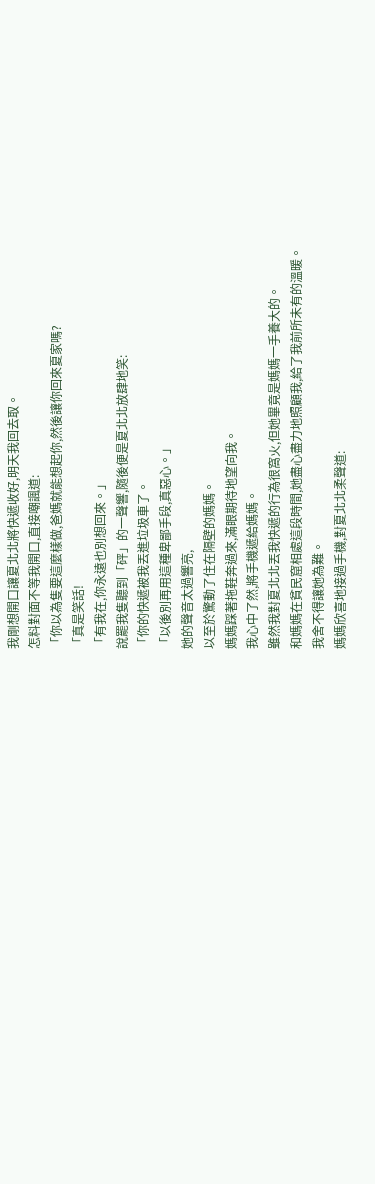我剛想開口讓夏北北將快遞收好,明天我回去取。
怎料對面不等我開口,直接嘲諷道:
「你以為隻要這麼樣做,爸媽就能想起你,然後讓你回來夏家嗎?
「真是笑話!
「有我在,你永遠也別想回來。」
說罷我隻聽到「砰」的一聲響,隨後便是夏北北放肆地笑:
「你的快遞被我丟進垃圾車了。
「以後別再用這種卑鄙手段,真惡心。」
她的聲音太過響亮,
以至於驚動了住在隔壁的媽媽。
媽媽踩著拖鞋奔過來,滿眼期待地望向我。
我心中了然,將手機遞給媽媽。
雖然我對夏北北丟我快遞的行為很窩火,但她畢竟是媽媽一手養大的。
和媽媽在貧民窟相處這段時間,她盡心盡力地照顧我,給了我前所未有的溫暖。
我舍不得讓她為難。
媽媽欣喜地接過手機,對夏北北柔聲道: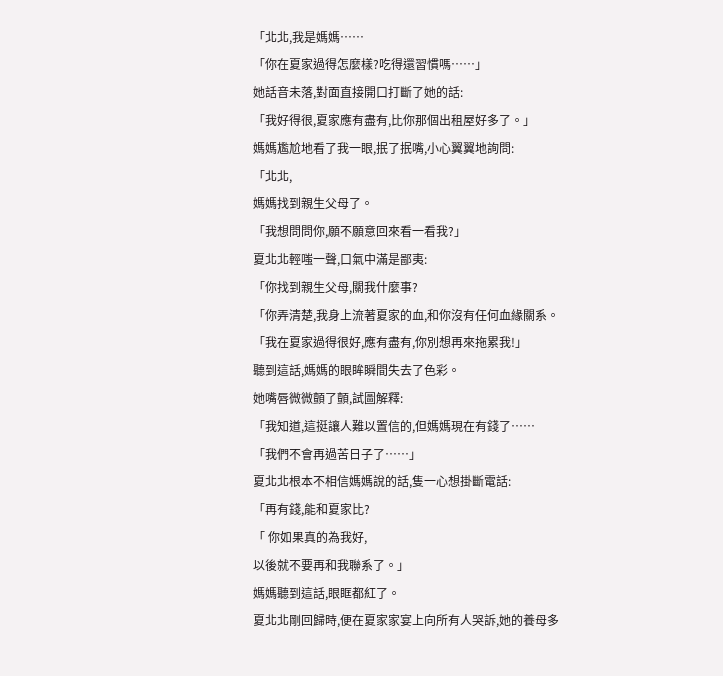「北北,我是媽媽……
「你在夏家過得怎麼樣?吃得還習慣嗎……」
她話音未落,對面直接開口打斷了她的話:
「我好得很,夏家應有盡有,比你那個出租屋好多了。」
媽媽尷尬地看了我一眼,抿了抿嘴,小心翼翼地詢問:
「北北,
媽媽找到親生父母了。
「我想問問你,願不願意回來看一看我?」
夏北北輕嗤一聲,口氣中滿是鄙夷:
「你找到親生父母,關我什麼事?
「你弄清楚,我身上流著夏家的血,和你沒有任何血緣關系。
「我在夏家過得很好,應有盡有,你別想再來拖累我!」
聽到這話,媽媽的眼眸瞬間失去了色彩。
她嘴唇微微顫了顫,試圖解釋:
「我知道,這挺讓人難以置信的,但媽媽現在有錢了……
「我們不會再過苦日子了……」
夏北北根本不相信媽媽說的話,隻一心想掛斷電話:
「再有錢,能和夏家比?
「 你如果真的為我好,
以後就不要再和我聯系了。」
媽媽聽到這話,眼眶都紅了。
夏北北剛回歸時,便在夏家家宴上向所有人哭訴,她的養母多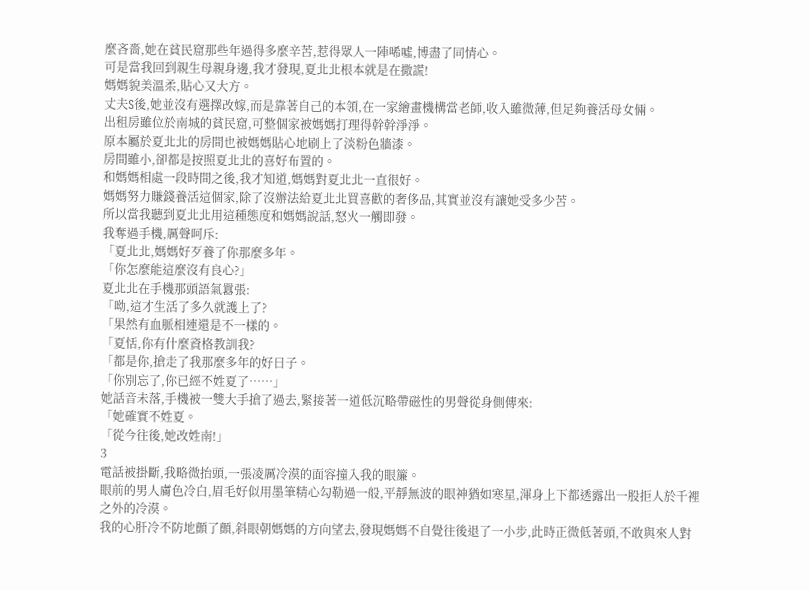麼吝嗇,她在貧民窟那些年過得多麼辛苦,惹得眾人一陣唏噓,博盡了同情心。
可是當我回到親生母親身邊,我才發現,夏北北根本就是在撒謊!
媽媽貌美溫柔,貼心又大方。
丈夫S後,她並沒有選擇改嫁,而是靠著自己的本領,在一家繪畫機構當老師,收入雖微薄,但足夠養活母女倆。
出租房雖位於南城的貧民窟,可整個家被媽媽打理得幹幹淨淨。
原本屬於夏北北的房間也被媽媽貼心地刷上了淡粉色牆漆。
房間雖小,卻都是按照夏北北的喜好布置的。
和媽媽相處一段時間之後,我才知道,媽媽對夏北北一直很好。
媽媽努力賺錢養活這個家,除了沒辦法給夏北北買喜歡的奢侈品,其實並沒有讓她受多少苦。
所以當我聽到夏北北用這種態度和媽媽說話,怒火一觸即發。
我奪過手機,厲聲呵斥:
「夏北北,媽媽好歹養了你那麼多年。
「你怎麼能這麼沒有良心?」
夏北北在手機那頭語氣囂張:
「呦,這才生活了多久就護上了?
「果然有血脈相連還是不一樣的。
「夏恬,你有什麼資格教訓我?
「都是你,搶走了我那麼多年的好日子。
「你別忘了,你已經不姓夏了……」
她話音未落,手機被一雙大手搶了過去,緊接著一道低沉略帶磁性的男聲從身側傳來:
「她確實不姓夏。
「從今往後,她改姓南!」
3
電話被掛斷,我略微抬頭,一張凌厲冷漠的面容撞入我的眼簾。
眼前的男人膚色冷白,眉毛好似用墨筆精心勾勒過一般,平靜無波的眼神猶如寒星,渾身上下都透露出一股拒人於千裡之外的冷漠。
我的心肝冷不防地顫了顫,斜眼朝媽媽的方向望去,發現媽媽不自覺往後退了一小步,此時正微低著頭,不敢與來人對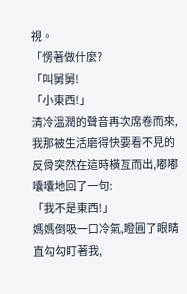視。
「愣著做什麼?
「叫舅舅!
「小東西!」
清冷溫潤的聲音再次席卷而來,我那被生活磨得快要看不見的反骨突然在這時橫亙而出,嘟嘟囔囔地回了一句:
「我不是東西!」
媽媽倒吸一口冷氣,瞪圓了眼睛直勾勾盯著我,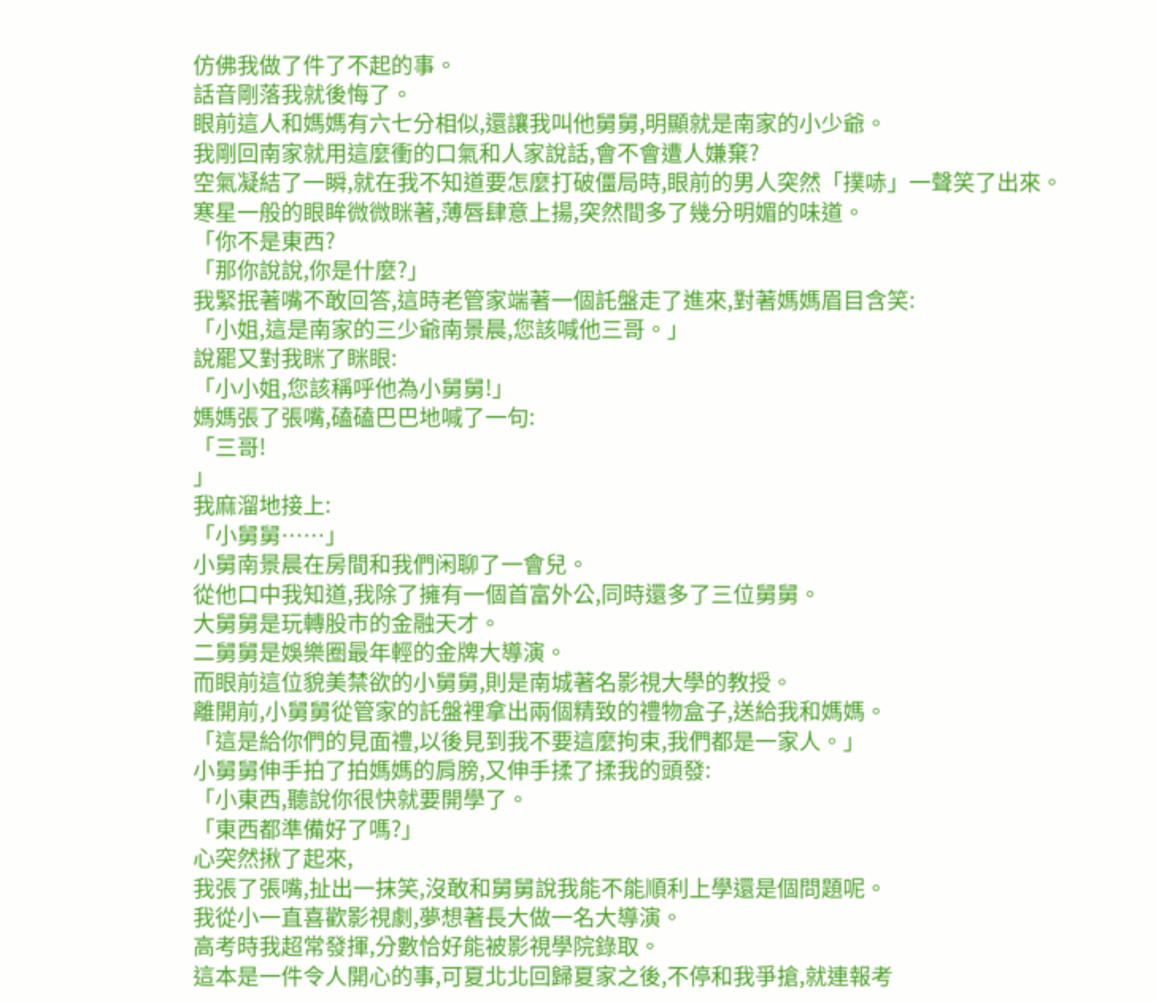仿佛我做了件了不起的事。
話音剛落我就後悔了。
眼前這人和媽媽有六七分相似,還讓我叫他舅舅,明顯就是南家的小少爺。
我剛回南家就用這麼衝的口氣和人家說話,會不會遭人嫌棄?
空氣凝結了一瞬,就在我不知道要怎麼打破僵局時,眼前的男人突然「撲哧」一聲笑了出來。
寒星一般的眼眸微微眯著,薄唇肆意上揚,突然間多了幾分明媚的味道。
「你不是東西?
「那你說說,你是什麼?」
我緊抿著嘴不敢回答,這時老管家端著一個託盤走了進來,對著媽媽眉目含笑:
「小姐,這是南家的三少爺南景晨,您該喊他三哥。」
說罷又對我眯了眯眼:
「小小姐,您該稱呼他為小舅舅!」
媽媽張了張嘴,磕磕巴巴地喊了一句:
「三哥!
」
我麻溜地接上:
「小舅舅……」
小舅南景晨在房間和我們闲聊了一會兒。
從他口中我知道,我除了擁有一個首富外公,同時還多了三位舅舅。
大舅舅是玩轉股市的金融天才。
二舅舅是娛樂圈最年輕的金牌大導演。
而眼前這位貌美禁欲的小舅舅,則是南城著名影視大學的教授。
離開前,小舅舅從管家的託盤裡拿出兩個精致的禮物盒子,送給我和媽媽。
「這是給你們的見面禮,以後見到我不要這麼拘束,我們都是一家人。」
小舅舅伸手拍了拍媽媽的肩膀,又伸手揉了揉我的頭發:
「小東西,聽說你很快就要開學了。
「東西都準備好了嗎?」
心突然揪了起來,
我張了張嘴,扯出一抹笑,沒敢和舅舅說我能不能順利上學還是個問題呢。
我從小一直喜歡影視劇,夢想著長大做一名大導演。
高考時我超常發揮,分數恰好能被影視學院錄取。
這本是一件令人開心的事,可夏北北回歸夏家之後,不停和我爭搶,就連報考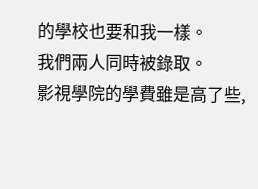的學校也要和我一樣。
我們兩人同時被錄取。
影視學院的學費雖是高了些,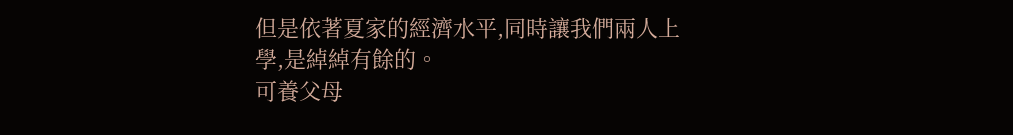但是依著夏家的經濟水平,同時讓我們兩人上學,是綽綽有餘的。
可養父母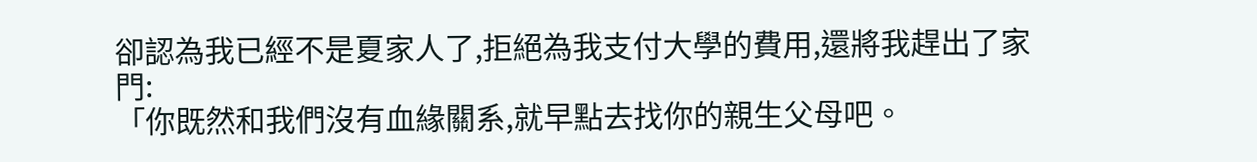卻認為我已經不是夏家人了,拒絕為我支付大學的費用,還將我趕出了家門:
「你既然和我們沒有血緣關系,就早點去找你的親生父母吧。